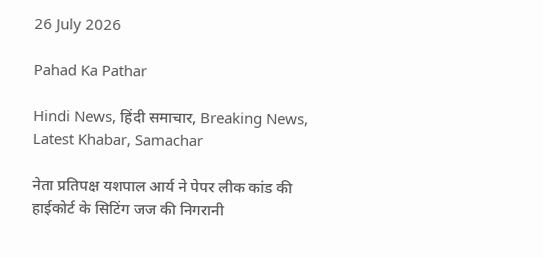26 July 2026

Pahad Ka Pathar

Hindi News, हिंदी समाचार, Breaking News, Latest Khabar, Samachar

नेता प्रतिपक्ष यशपाल आर्य ने पेपर लीक कांड की हाईकोर्ट के सिटिंग जज की निगरानी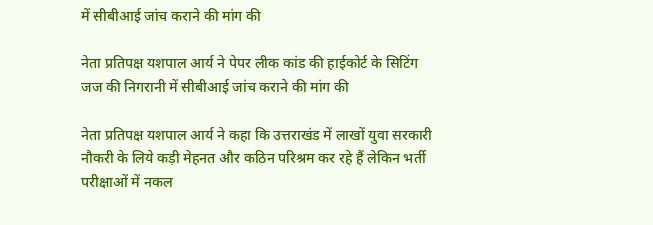में सीबीआई जांच कराने की मांग की

नेता प्रतिपक्ष यशपाल आर्य ने पेपर लीक कांड की हाईकोर्ट के सिटिंग जज की निगरानी में सीबीआई जांच कराने की मांग की

नेता प्रतिपक्ष यशपाल आर्य ने कहा कि उत्तराखंड में लाखों युवा सरकारी नौकरी के लिये कड़ी मेहनत और कठिन परिश्रम कर रहे हैं लेकिन भर्ती परीक्षाओं में नकल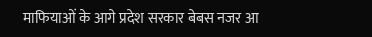माफियाओं के आगे प्रदेश सरकार बेबस नजर आ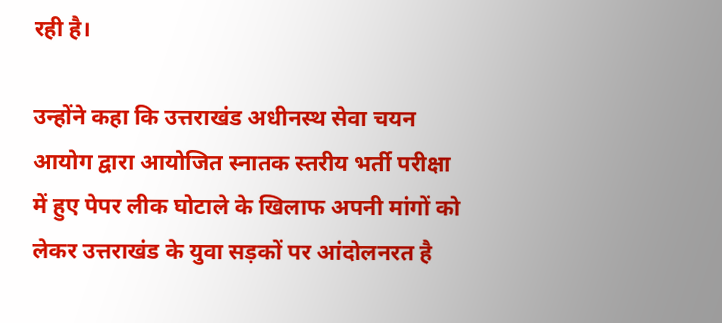रही है।

उन्होंने कहा कि उत्तराखंड अधीनस्थ सेवा चयन आयोग द्वारा आयोजित स्नातक स्तरीय भर्ती परीक्षा में हुए पेपर लीक घोटाले के खिलाफ अपनी मांगों को लेकर उत्तराखंड के युवा सड़कों पर आंदोलनरत है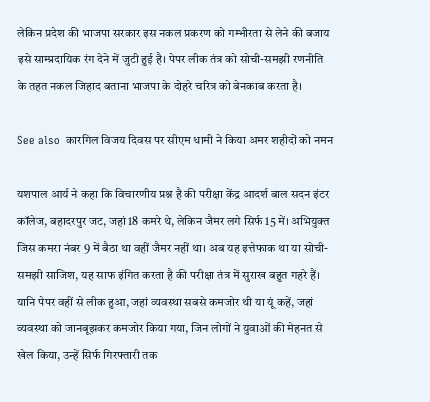लेकिन प्रदेश की भाजपा सरकार इस नकल प्रकरण को गम्भीरता से लेने की बजाय इसे साम्प्रदायिक रंग देने में जुटी हुई है। पेपर लीक तंत्र को सोची-समझी रणनीति के तहत नकल जिहाद बताना भाजपा के दोहरे चरित्र को बेनकाब करता है।

See also  कारगिल विजय दिवस पर सीएम धामी ने किया अमर शहीदों को नमन

यशपाल आर्य ने कहा कि विचारणीय प्रश्न है की परीक्षा केंद्र आदर्श बाल सदन इंटर कॉलेज, बहादरपुर जट, जहां 18 कमरे थे, लेकिन जैमर लगे सिर्फ 15 में। अभियुक्त जिस कमरा नंबर 9 में बैठा था वहीं जैमर नहीं था। अब यह इत्तेफाक था या सोची-समझी साजिश, यह साफ इंगित करता है की परीक्षा तंत्र में सुराख बहुत गहरे हैं। यानि पेपर वहीं से लीक हुआ, जहां व्यवस्था सबसे कमजोर थी या यूं कहें, जहां व्यवस्था को जानबूझकर कमजोर किया गया, जिन लोगों ने युवाओं की मेहनत से खेल किया, उन्हें सिर्फ गिरफ्तारी तक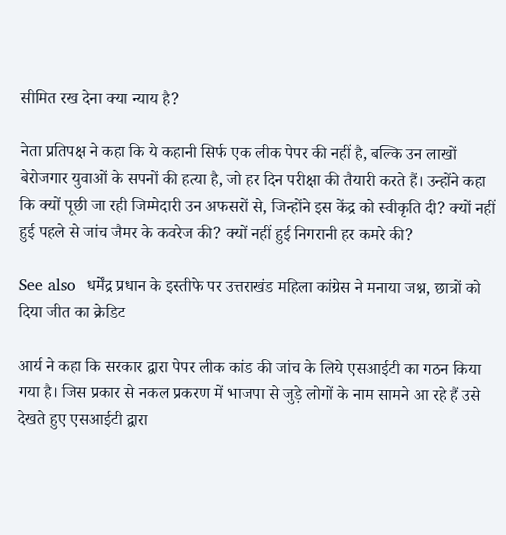सीमित रख देना क्या न्याय है?

नेता प्रतिपक्ष ने कहा कि ये कहानी सिर्फ एक लीक पेपर की नहीं है, बल्कि उन लाखों बेरोजगार युवाओं के सपनों की हत्या है, जो हर दिन परीक्षा की तैयारी करते हैं। उन्होंने कहा कि क्यों पूछी जा रही जिम्मेदारी उन अफसरों से, जिन्होंने इस केंद्र को स्वीकृति दी? क्यों नहीं हुई पहले से जांच जैमर के कवरेज की? क्यों नहीं हुई निगरानी हर कमरे की?

See also  धर्मेंद्र प्रधान के इस्तीफे पर उत्तराखंड महिला कांग्रेस ने मनाया जश्न, छात्रों को दिया जीत का क्रेडिट

आर्य ने कहा कि सरकार द्वारा पेपर लीक कांड की जांच के लिये एसआईटी का गठन किया गया है। जिस प्रकार से नकल प्रकरण में भाजपा से जुड़े लोगों के नाम सामने आ रहे हैं उसे देखते हुए एसआईटी द्वारा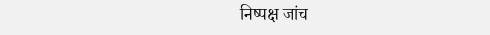निष्पक्ष जांच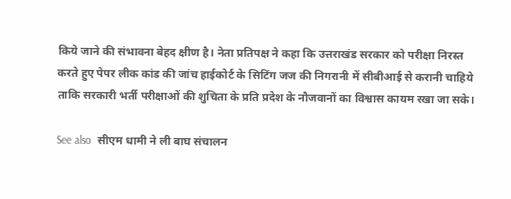किये जाने की संभावना बेहद क्षीण है। नेता प्रतिपक्ष ने कहा कि उत्तराखंड सरकार को परीक्षा निरस्त करते हुए पेपर लीक कांड की जांच हाईकोर्ट के सिटिंग जज की निगरानी में सीबीआई से करानी चाहिये ताकि सरकारी भर्ती परीक्षाओं की शुचिता के प्रति प्रदेश के नौजवानों का विश्वास कायम रखा जा सके।

See also  सीएम धामी ने ली बाघ संचालन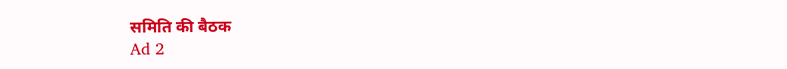समिति की बैठक
Ad 2